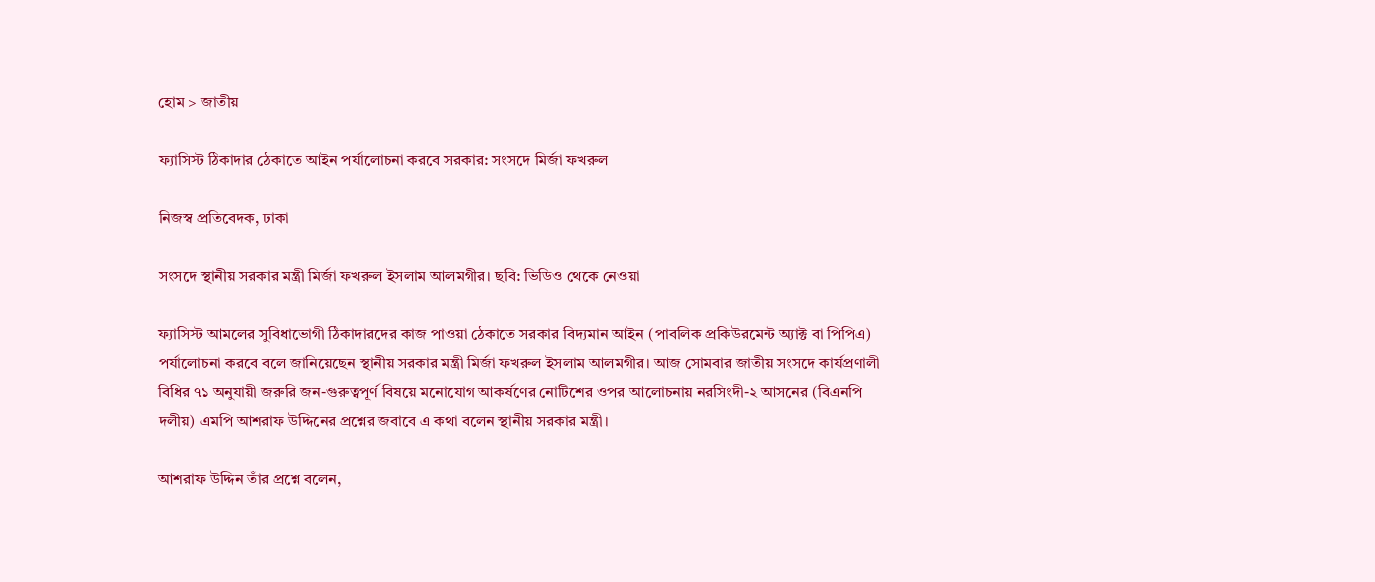হোম > জাতীয়

ফ্যাসিস্ট ঠিকাদার ঠেকাতে আইন পর্যালোচনা করবে সরকার: সংসদে মির্জা ফখরুল

নিজস্ব প্রতিবেদক, ঢাকা

সংসদে স্থানীয় সরকার মন্ত্রী মির্জা ফখরুল ইসলাম আলমগীর। ছবি: ভিডিও থেকে নেওয়া

ফ্যাসিস্ট আমলের সুবিধাভোগী ঠিকাদারদের কাজ পাওয়া ঠেকাতে সরকার বিদ্যমান আইন (পাবলিক প্রকিউরমেন্ট অ্যাক্ট বা পিপিএ) পর্যালোচনা করবে বলে জানিয়েছেন স্থানীয় সরকার মন্ত্রী মির্জা ফখরুল ইসলাম আলমগীর। আজ সোমবার জাতীয় সংসদে কার্যপ্রণালী বিধির ৭১ অনুযায়ী জরুরি জন-গুরুত্বপূর্ণ বিষয়ে মনোযোগ আকর্ষণের নোটিশের ওপর আলোচনায় নরসিংদী-২ আসনের (বিএনপি দলীয়) এমপি আশরাফ উদ্দিনের প্রশ্নের জবাবে এ কথা বলেন স্থানীয় সরকার মন্ত্রী।

আশরাফ উদ্দিন তাঁর প্রশ্নে বলেন,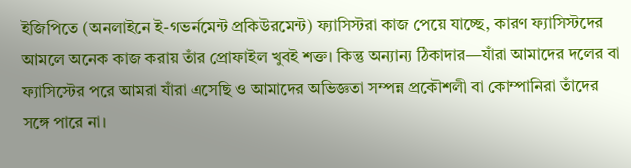ইজিপিতে (অনলাইনে ই-গভর্নমেন্ট প্রকিউরমেন্ট) ফ্যাসিস্টরা কাজ পেয়ে যাচ্ছে, কারণ ফ্যাসিস্টদের আমলে অনেক কাজ করায় তাঁর প্রোফাইল খুবই শক্ত। কিন্তু অন্যান্য ঠিকাদার—যাঁরা আমাদের দলের বা ফ্যাসিস্টের পরে আমরা যাঁরা এসেছি ও আমাদের অভিজ্ঞতা সম্পন্ন প্রকৌশলী বা কোম্পানিরা তাঁদের সঙ্গে পারে না।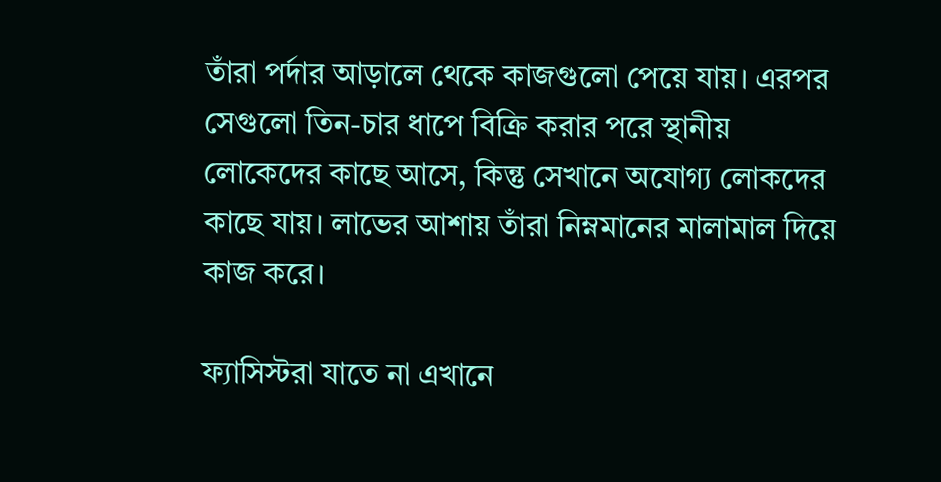তাঁরা পর্দার আড়ালে থেকে কাজগুলো পেয়ে যায়। এরপর সেগুলো তিন-চার ধাপে বিক্রি করার পরে স্থানীয় লোকেদের কাছে আসে, কিন্তু সেখানে অযোগ্য লোকদের কাছে যায়। লাভের আশায় তাঁরা নিম্নমানের মালামাল দিয়ে কাজ করে।

ফ্যাসিস্টরা যাতে না এখানে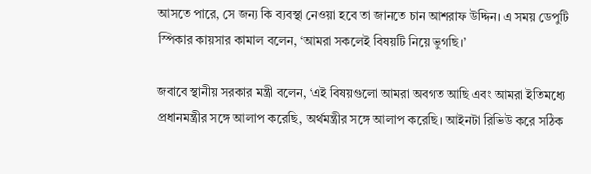আসতে পারে, সে জন্য কি ব্যবস্থা নেওয়া হবে তা জানতে চান আশরাফ উদ্দিন। এ সময় ডেপুটি স্পিকার কায়সার কামাল বলেন, ‘আমরা সকলেই বিষয়টি নিয়ে ভুগছি।’

জবাবে স্থানীয় সরকার মন্ত্রী বলেন, ‘এই বিষয়গুলো আমরা অবগত আছি এবং আমরা ইতিমধ্যে প্রধানমন্ত্রীর সঙ্গে আলাপ করেছি, অর্থমন্ত্রীর সঙ্গে আলাপ করেছি। আইনটা রিভিউ করে সঠিক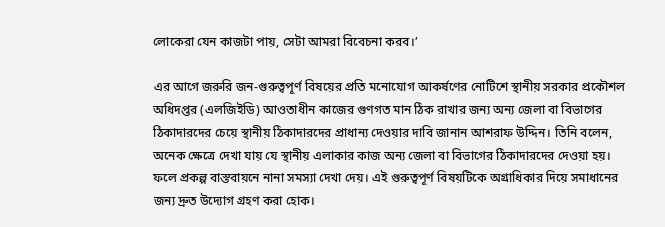লোকেরা যেন কাজটা পায়, সেটা আমরা বিবেচনা করব।’

এর আগে জরুরি জন-গুরুত্বপূর্ণ বিষয়ের প্রতি মনোযোগ আকর্ষণের নোটিশে স্থানীয় সরকার প্রকৌশল অধিদপ্তর (এলজিইডি) আওতাধীন কাজের গুণগত মান ঠিক রাখার জন্য অন্য জেলা বা বিভাগের ঠিকাদারদের চেয়ে স্থানীয় ঠিকাদারদের প্রাধান্য দেওয়ার দাবি জানান আশরাফ উদ্দিন। তিনি বলেন, অনেক ক্ষেত্রে দেখা যায় যে স্থানীয় এলাকার কাজ অন্য জেলা বা বিভাগের ঠিকাদারদের দেওয়া হয়। ফলে প্রকল্প বাস্তবায়নে নানা সমস্যা দেখা দেয়। এই গুরুত্বপূর্ণ বিষয়টিকে অগ্রাধিকার দিয়ে সমাধানের জন্য দ্রুত উদ্যোগ গ্রহণ করা হোক।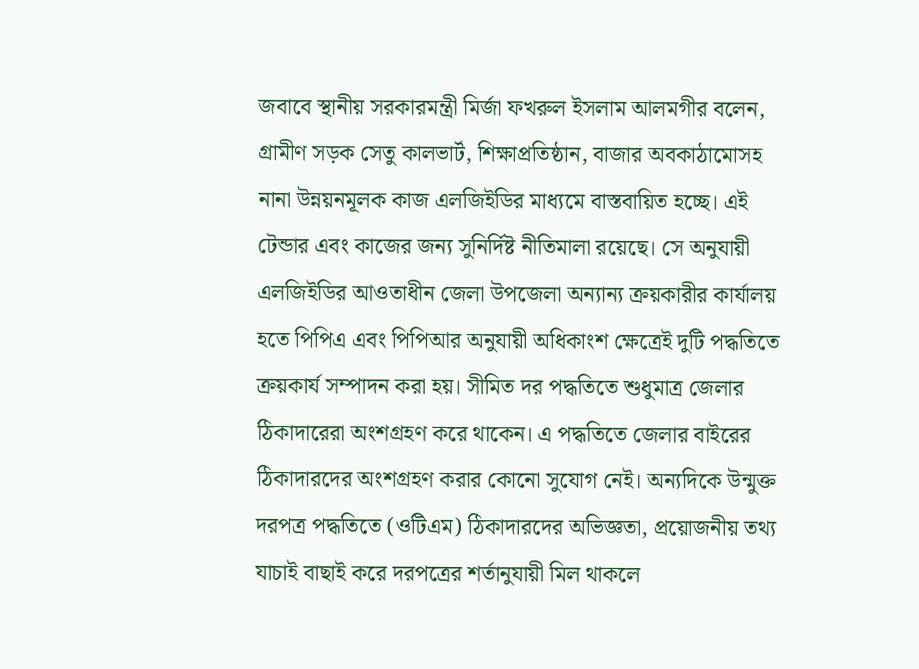জবাবে স্থানীয় সরকারমন্ত্রী মির্জা ফখরুল ইসলাম আলমগীর বলেন, গ্রামীণ সড়ক সেতু কালভার্ট, শিক্ষাপ্রতিষ্ঠান, বাজার অবকাঠামোসহ নানা উন্নয়নমূলক কাজ এলজিইডির মাধ্যমে বাস্তবায়িত হচ্ছে। এই টেন্ডার এবং কাজের জন্য সুনির্দিষ্ট নীতিমালা রয়েছে। সে অনুযায়ী এলজিইডির আওতাধীন জেলা উপজেলা অন্যান্য ক্রয়কারীর কার্যালয় হতে পিপিএ এবং পিপিআর অনুযায়ী অধিকাংশ ক্ষেত্রেই দুটি পদ্ধতিতে ক্রয়কার্য সম্পাদন করা হয়। সীমিত দর পদ্ধতিতে শুধুমাত্র জেলার ঠিকাদারেরা অংশগ্রহণ করে থাকেন। এ পদ্ধতিতে জেলার বাইরের ঠিকাদারদের অংশগ্রহণ করার কোনো সুযোগ নেই। অন্যদিকে উন্মুক্ত দরপত্র পদ্ধতিতে (ওটিএম) ঠিকাদারদের অভিজ্ঞতা, প্রয়োজনীয় তথ্য যাচাই বাছাই করে দরপত্রের শর্তানুযায়ী মিল থাকলে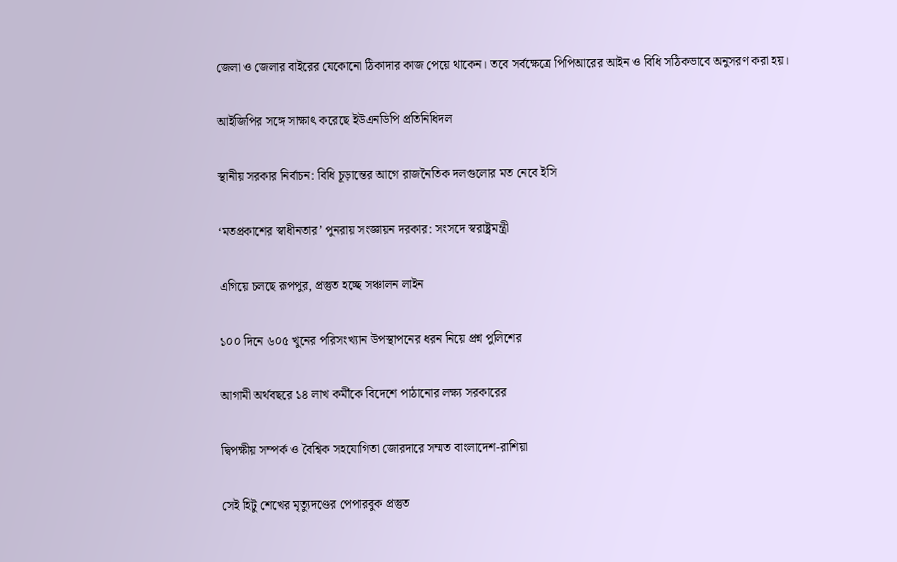জেলা ও জেলার বাইরের যেকোনো ঠিকাদার কাজ পেয়ে থাকেন। তবে সর্বক্ষেত্রে পিপিআরের আইন ও বিধি সঠিকভাবে অনুসরণ করা হয়।

আইজিপির সঙ্গে সাক্ষাৎ করেছে ইউএনডিপি প্রতিনিধিদল

স্থানীয় সরকার নির্বাচন: বিধি চূড়ান্তের আগে রাজনৈতিক দলগুলোর মত নেবে ইসি

‘মতপ্রকাশের স্বাধীনতার’ পুনরায় সংজ্ঞায়ন দরকার: সংসদে স্বরাষ্ট্রমন্ত্রী

এগিয়ে চলছে রূপপুর, প্রস্তুত হচ্ছে সঞ্চালন লাইন

১০০ দিনে ৬০৫ খুনের পরিসংখ্যান উপস্থাপনের ধরন নিয়ে প্রশ্ন পুলিশের

আগামী অর্থবছরে ১৪ লাখ কর্মীকে বিদেশে পাঠানোর লক্ষ্য সরকারের

দ্বিপক্ষীয় সম্পর্ক ও বৈশ্বিক সহযোগিতা জোরদারে সম্মত বাংলাদেশ-রাশিয়া

সেই হিটু শেখের মৃত্যুদণ্ডের পেপারবুক প্রস্তুত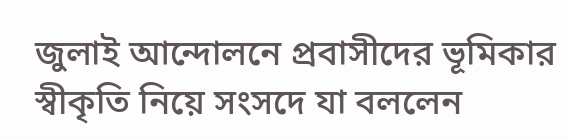জুলাই আন্দোলনে প্রবাসীদের ভূমিকার স্বীকৃতি নিয়ে সংসদে যা বললেন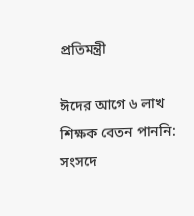প্রতিমন্ত্রী

ঈদের আগে ৬ লাখ শিক্ষক বেতন পাননি: সংসদে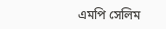এমপি সেলিম